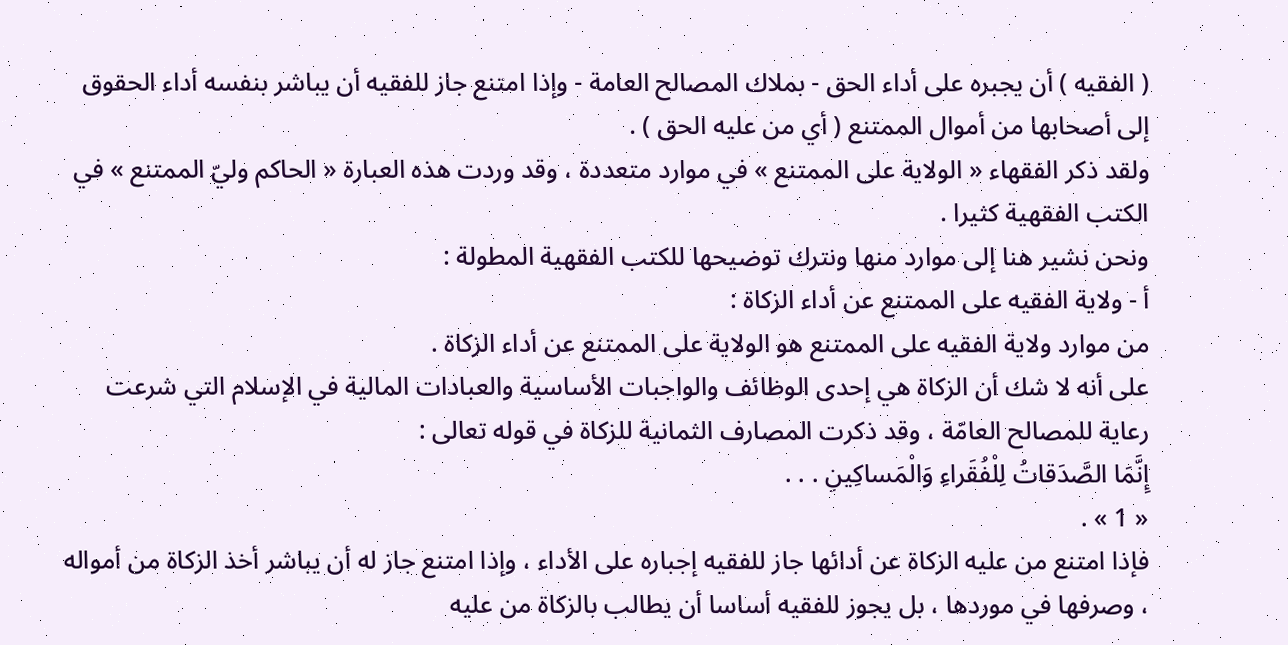( الفقيه ) أن يجبره على أداء الحق - بملاك المصالح العامة - وإذا امتنع جاز للفقيه أن يباشر بنفسه أداء الحقوق إلى أصحابها من أموال الممتنع ( أي من عليه الحق ) .
ولقد ذكر الفقهاء « الولاية على الممتنع » في موارد متعددة ، وقد وردت هذه العبارة « الحاكم وليّ الممتنع » في الكتب الفقهية كثيرا .
ونحن نشير هنا إلى موارد منها ونترك توضيحها للكتب الفقهية المطولة :
أ - ولاية الفقيه على الممتنع عن أداء الزكاة :
من موارد ولاية الفقيه على الممتنع هو الولاية على الممتنع عن أداء الزكاة .
على أنه لا شك أن الزكاة هي إحدى الوظائف والواجبات الأساسية والعبادات المالية في الإسلام التي شرعت رعاية للمصالح العامّة ، وقد ذكرت المصارف الثمانية للزكاة في قوله تعالى :
إِنَّمَا الصَّدَقاتُ لِلْفُقَراءِ وَالْمَساكِينِ . . .
« 1 » .
فإذا امتنع من عليه الزكاة عن أدائها جاز للفقيه إجباره على الأداء ، وإذا امتنع جاز له أن يباشر أخذ الزكاة من أمواله ، وصرفها في موردها ، بل يجوز للفقيه أساسا أن يطالب بالزكاة من عليه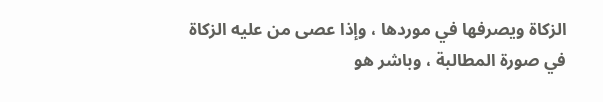الزكاة ويصرفها في موردها ، وإذا عصى من عليه الزكاة في صورة المطالبة ، وباشر هو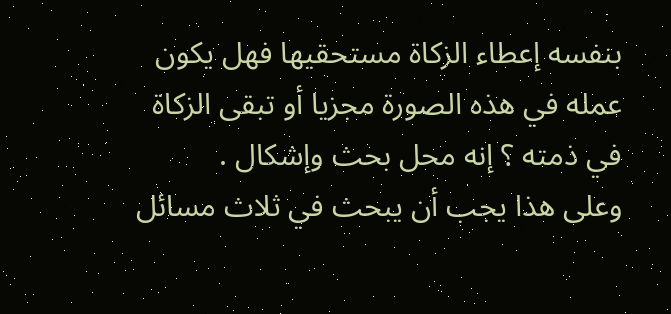بنفسه إعطاء الزكاة مستحقيها فهل يكون عمله في هذه الصورة مجزيا أو تبقى الزكاة في ذمته ؟ إنه محل بحث وإشكال .
وعلى هذا يجب أن يبحث في ثلاث مسائل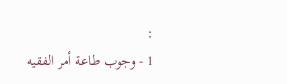:
1 - وجوب طاعة أمر الفقيه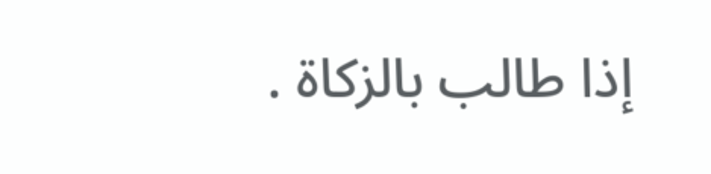إذا طالب بالزكاة .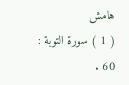هامش
( 1 ) سورة التوبة : 60 .